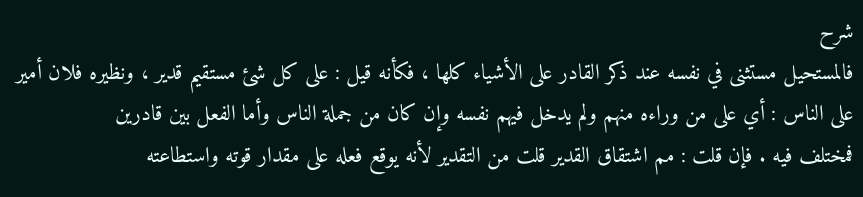شرح
فالمستحيل مستثنى في نفسه عند ذكر القادر على الأشياء كلها ، فكأنه قيل : على كل شئ مستقيم قدير ، ونظيره فلان أمير
على الناس : أي على من وراءه منهم ولم يدخل فيهم نفسه وإن كان من جملة الناس وأما الفعل بين قادرين
فمختلف فيه . فإن قلت : مم اشتقاق القدير قلت من التقدير لأنه يوقع فعله على مقدار قوته واستطاعته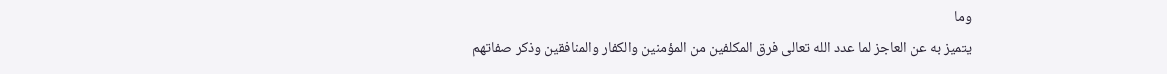وما
يتميز به عن العاجز لما عدد الله تعالى فرق المكلفين من المؤمنين والكفار والمنافقين وذكر صفاتهم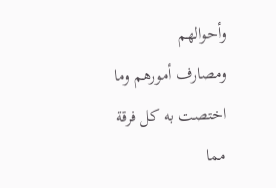وأحوالهم
ومصارف أمورهم وما اختصت به كل فرقة مما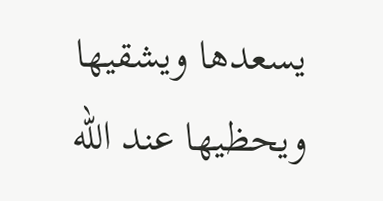يسعدها ويشقيها ويحظيها عند الله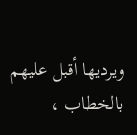ويرديها أقبل عليهم بالخطاب ،